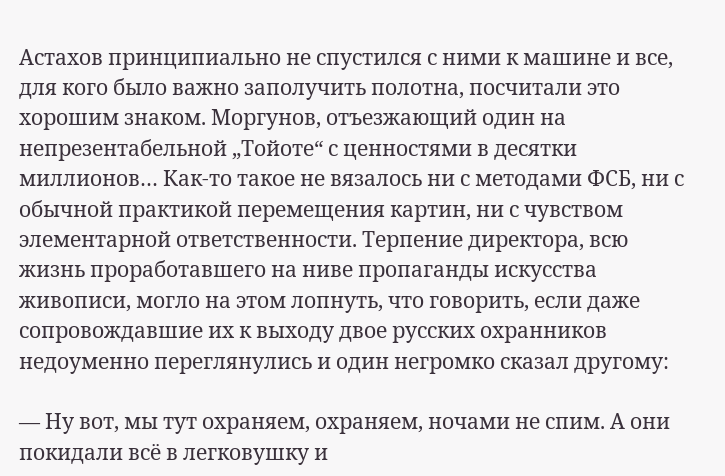Астахов принципиально не спустился с ними к машине и все, для кого было важно заполучить полотна, посчитали это хорошим знаком. Моргунов, отъезжающий один на непрезентабельной „Тойоте“ с ценностями в десятки миллионов… Как-то такое не вязалось ни с методами ФСБ, ни с обычной практикой перемещения картин, ни с чувством элементарной ответственности. Терпение директора, всю жизнь проработавшего на ниве пропаганды искусства живописи, могло на этом лопнуть, что говорить, если даже сопровождавшие их к выходу двое русских охранников недоуменно переглянулись и один негромко сказал другому:

— Ну вот, мы тут охраняем, охраняем, ночами не спим. А они покидали всё в легковушку и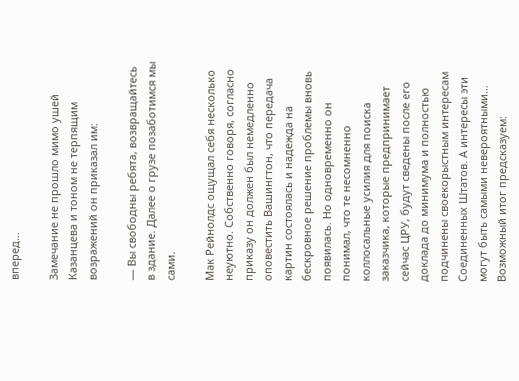вперед…

Замечание не прошло мимо ушей Казанцева и тоном не терпящим возражений он приказал им:

— Вы свободны ребята, возвращайтесь в здание. Далее о грузе позаботимся мы сами.

Мак Рейнолдс ощущал себя несколько неуютно. Собственно говоря, согласно приказу он должен был немедленно оповестить Вашингтон, что передача картин состоялась и надежда на бескровное решение проблемы вновь появилась. Но одновременно он понимал, что те несомненно коллосальные усилия для поиска заказчика, которые предпринимает сейчас ЦРУ, будут сведены после его доклада до минимума и полностью подчинены своекорыстным интересам Соединенных Штатов. А интересы эти могут быть самыми невероятными… Возможный итог предсказуем: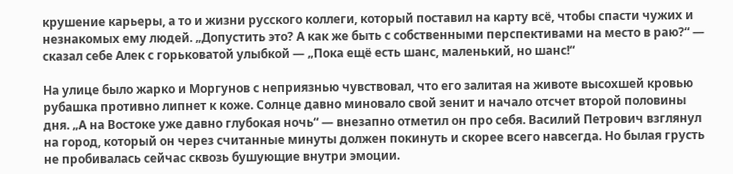крушение карьеры, а то и жизни русского коллеги, который поставил на карту всё, чтобы спасти чужих и незнакомых ему людей. „Допустить это? А как же быть с собственными перспективами на место в раю?“ — сказал себе Алек с горьковатой улыбкой — „Пока ещё есть шанс, маленький, но шанс!“

На улице было жарко и Моргунов с неприязнью чувствовал, что его залитая на животе высохшей кровью рубашка противно липнет к коже. Солнце давно миновало свой зенит и начало отсчет второй половины дня. „А на Востоке уже давно глубокая ночь“ — внезапно отметил он про себя. Василий Петрович взглянул на город, который он через считанные минуты должен покинуть и скорее всего навсегда. Но былая грусть не пробивалась сейчас сквозь бушующие внутри эмоции.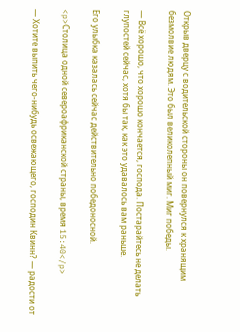Открыв дверцу с водительской стороны он повернулся к хранящим безмолвие людям. Это был великолепный миг. Миг победы.

— Всё хорошо, что хорошо кончается, господа. Постарайтесь не делать глупостей сейчас, хотя бы так, как это удавалось вам раньше.

Его улыбка казалась сейчас действительно победоносной.

<p>Столица одной североафриканской страны, время 15:40</p>

— Хотите выпить чего-нибудь освежающего, господин Квинн? — радости от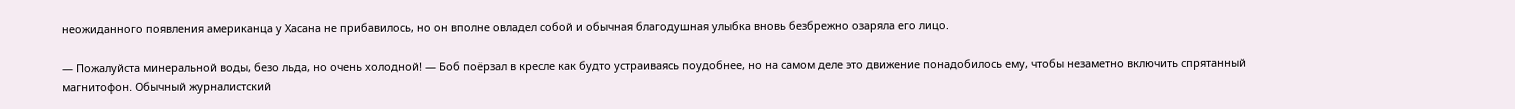неожиданного появления американца у Хасана не прибавилось, но он вполне овладел собой и обычная благодушная улыбка вновь безбрежно озаряла его лицо.

— Пожалуйста минеральной воды, безо льда, но очень холодной! — Боб поёрзал в кресле как будто устраиваясь поудобнее, но на самом деле это движение понадобилось ему, чтобы незаметно включить спрятанный магнитофон. Обычный журналистский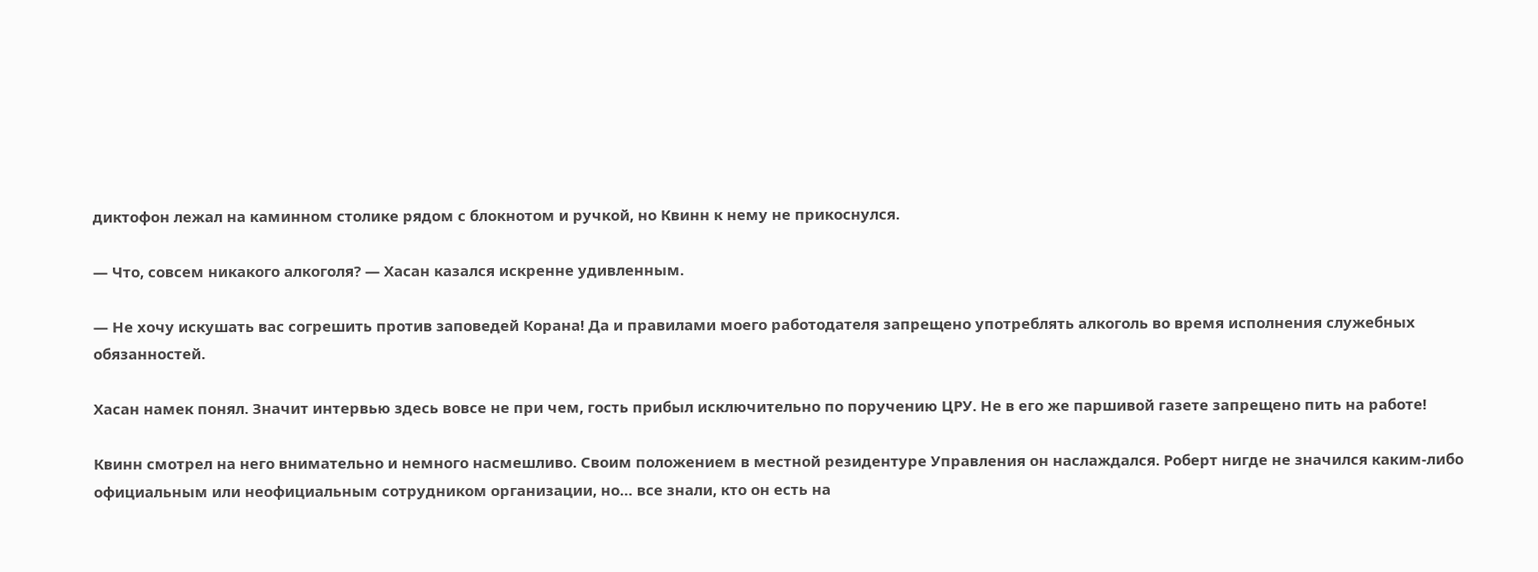диктофон лежал на каминном столике рядом с блокнотом и ручкой, но Квинн к нему не прикоснулся.

— Что, совсем никакого алкоголя? — Хасан казался искренне удивленным.

— Не хочу искушать вас согрешить против заповедей Корана! Да и правилами моего работодателя запрещено употреблять алкоголь во время исполнения служебных обязанностей.

Хасан намек понял. Значит интервью здесь вовсе не при чем, гость прибыл исключительно по поручению ЦРУ. Не в его же паршивой газете запрещено пить на работе!

Квинн смотрел на него внимательно и немного насмешливо. Своим положением в местной резидентуре Управления он наслаждался. Роберт нигде не значился каким-либо официальным или неофициальным сотрудником организации, но… все знали, кто он есть на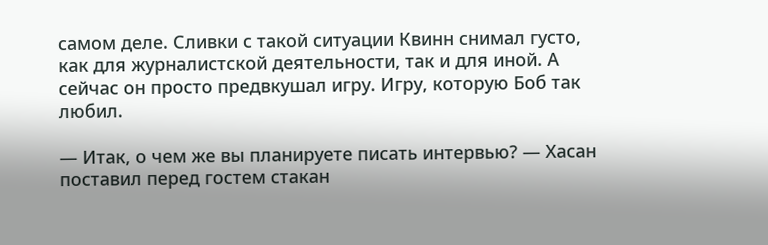самом деле. Сливки с такой ситуации Квинн снимал густо, как для журналистской деятельности, так и для иной. А сейчас он просто предвкушал игру. Игру, которую Боб так любил.

— Итак, о чем же вы планируете писать интервью? — Хасан поставил перед гостем стакан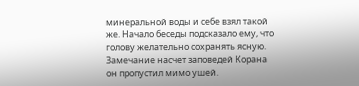минеральной воды и себе взял такой же. Начало беседы подсказало ему, что голову желательно сохранять ясную. Замечание насчет заповедей Корана он пропустил мимо ушей.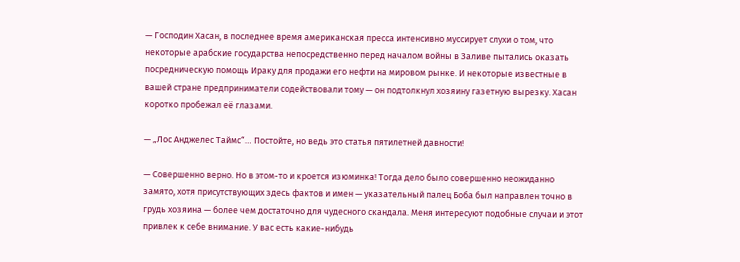— Господин Хасан, в последнее время американская пресса интенсивно муссирует слухи о том, что некоторые арабские государства непосредственно перед началом войны в Заливе пытались оказать посредническую помощь Ираку для продажи его нефти на мировом рынке. И некоторые известные в вашей стране предприниматели содействовали тому — он подтолкнул хозяину газетную вырезку. Хасан коротко пробежал её глазами.

— „Лос Анджелес Таймс“… Постойте, но ведь это статья пятилетней давности!

— Совершенно верно. Но в этом-то и кроется изюминка! Тогда дело было совершенно неожиданно замято, хотя присутствующих здесь фактов и имен — указательный палец Боба был направлен точно в грудь хозяина — более чем достаточно для чудесного скандала. Меня интересуют подобные случаи и этот привлек к себе внимание. У вас есть какие-нибудь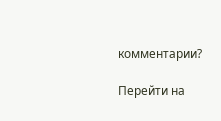комментарии?

Перейти на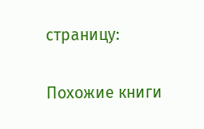страницу:

Похожие книги